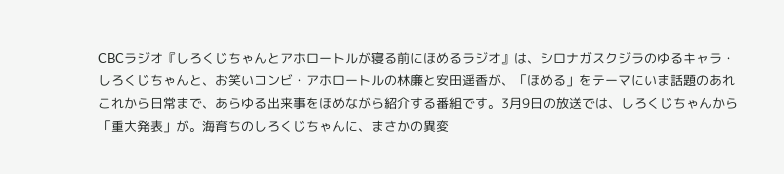CBCラジオ『しろくじちゃんとアホロートルが寝る前にほめるラジオ』は、シロナガスクジラのゆるキャラ・しろくじちゃんと、お笑いコンビ・アホロートルの林廉と安田遥香が、「ほめる」をテーマにいま話題のあれこれから日常まで、あらゆる出来事をほめながら紹介する番組です。3月9日の放送では、しろくじちゃんから「重大発表」が。海育ちのしろくじちゃんに、まさかの異変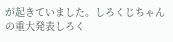が起きていました。しろくじちゃんの重大発表しろく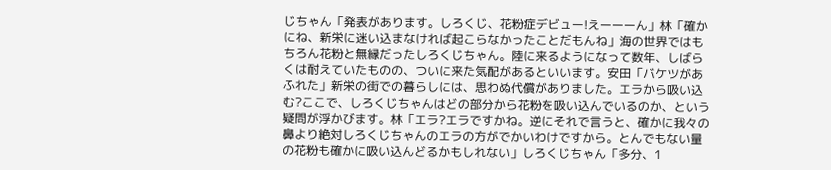じちゃん「発表があります。しろくじ、花粉症デビュー!えーーーん」林「確かにね、新栄に迷い込まなければ起こらなかったことだもんね」海の世界ではもちろん花粉と無縁だったしろくじちゃん。陸に来るようになって数年、しばらくは耐えていたものの、ついに来た気配があるといいます。安田「バケツがあふれた」新栄の街での暮らしには、思わぬ代償がありました。エラから吸い込む?ここで、しろくじちゃんはどの部分から花粉を吸い込んでいるのか、という疑問が浮かびます。林「エラ?エラですかね。逆にそれで言うと、確かに我々の鼻より絶対しろくじちゃんのエラの方がでかいわけですから。とんでもない量の花粉も確かに吸い込んどるかもしれない」しろくじちゃん「多分、1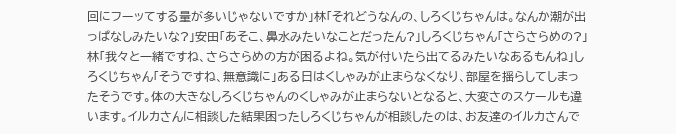回にフーッてする量が多いじゃないですか」林「それどうなんの、しろくじちゃんは。なんか潮が出っぱなしみたいな?」安田「あそこ、鼻水みたいなことだったん?」しろくじちゃん「さらさらめの?」林「我々と一緒ですね、さらさらめの方が困るよね。気が付いたら出てるみたいなあるもんね」しろくじちゃん「そうですね、無意識に」ある日はくしゃみが止まらなくなり、部屋を揺らしてしまったそうです。体の大きなしろくじちゃんのくしゃみが止まらないとなると、大変さのスケールも違います。イルカさんに相談した結果困ったしろくじちゃんが相談したのは、お友達のイルカさんで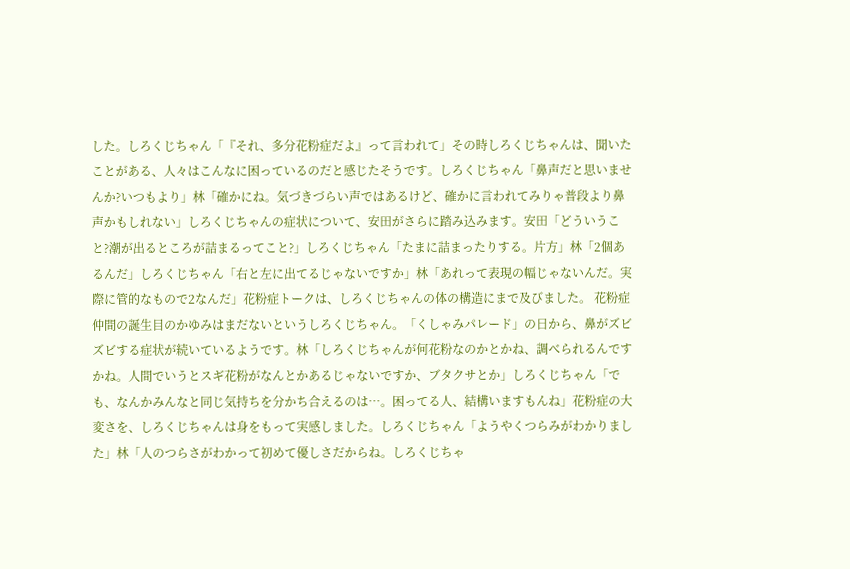した。しろくじちゃん「『それ、多分花粉症だよ』って言われて」その時しろくじちゃんは、聞いたことがある、人々はこんなに困っているのだと感じたそうです。しろくじちゃん「鼻声だと思いませんか?いつもより」林「確かにね。気づきづらい声ではあるけど、確かに言われてみりゃ普段より鼻声かもしれない」しろくじちゃんの症状について、安田がさらに踏み込みます。安田「どういうこと?潮が出るところが詰まるってこと?」しろくじちゃん「たまに詰まったりする。片方」林「2個あるんだ」しろくじちゃん「右と左に出てるじゃないですか」林「あれって表現の幅じゃないんだ。実際に管的なもので2なんだ」花粉症トークは、しろくじちゃんの体の構造にまで及びました。 花粉症仲間の誕生目のかゆみはまだないというしろくじちゃん。「くしゃみパレード」の日から、鼻がズビズビする症状が続いているようです。林「しろくじちゃんが何花粉なのかとかね、調べられるんですかね。人間でいうとスギ花粉がなんとかあるじゃないですか、ブタクサとか」しろくじちゃん「でも、なんかみんなと同じ気持ちを分かち合えるのは…。困ってる人、結構いますもんね」花粉症の大変さを、しろくじちゃんは身をもって実感しました。しろくじちゃん「ようやくつらみがわかりました」林「人のつらさがわかって初めて優しさだからね。しろくじちゃ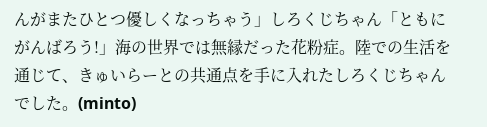んがまたひとつ優しくなっちゃう」しろくじちゃん「ともにがんばろう!」海の世界では無縁だった花粉症。陸での生活を通じて、きゅいらーとの共通点を手に入れたしろくじちゃんでした。(minto)